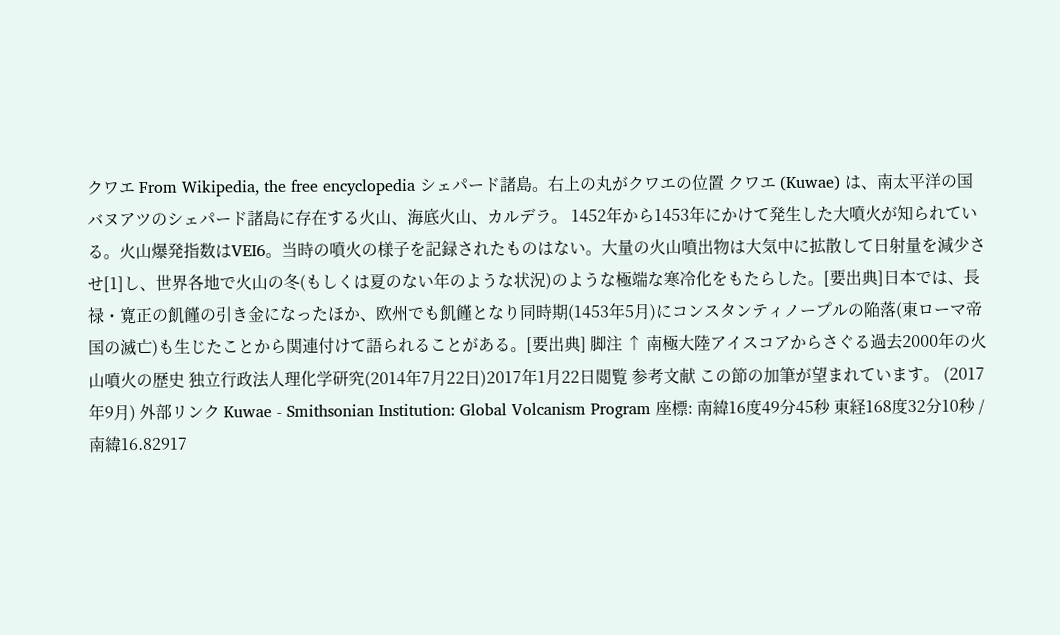クワエ From Wikipedia, the free encyclopedia シェパード諸島。右上の丸がクワエの位置 クワエ (Kuwae) は、南太平洋の国バヌアツのシェパード諸島に存在する火山、海底火山、カルデラ。 1452年から1453年にかけて発生した大噴火が知られている。火山爆発指数はVEI6。当時の噴火の様子を記録されたものはない。大量の火山噴出物は大気中に拡散して日射量を減少させ[1]し、世界各地で火山の冬(もしくは夏のない年のような状況)のような極端な寒冷化をもたらした。[要出典]日本では、長禄・寛正の飢饉の引き金になったほか、欧州でも飢饉となり同時期(1453年5月)にコンスタンティノープルの陥落(東ローマ帝国の滅亡)も生じたことから関連付けて語られることがある。[要出典] 脚注 ↑ 南極大陸アイスコアからさぐる過去2000年の火山噴火の歴史 独立行政法人理化学研究(2014年7月22日)2017年1月22日閲覧 参考文献 この節の加筆が望まれています。 (2017年9月) 外部リンク Kuwae - Smithsonian Institution: Global Volcanism Program 座標: 南緯16度49分45秒 東経168度32分10秒 / 南緯16.82917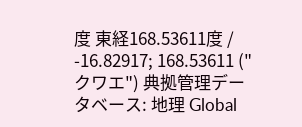度 東経168.53611度 / -16.82917; 168.53611 ("クワエ") 典拠管理データベース: 地理 Global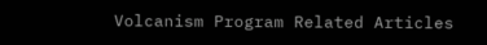Volcanism Program Related Articles